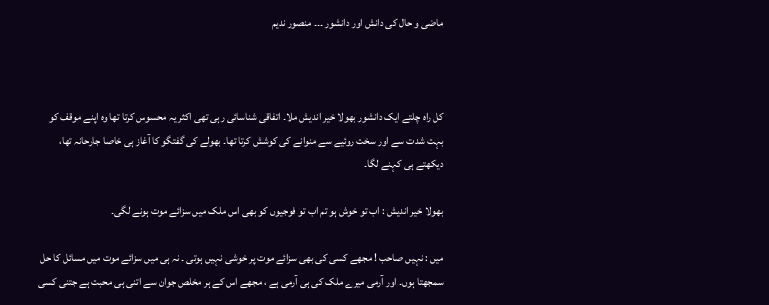ماضی و حال کی دانش اور دانشور ۔۔۔ منصور ندیم



کل راہ چلتے ایک دانشور بھولا خیر اندیش ملا۔ اتفاقی شناسائی رہی تھی اکثر یہ محسوس کرتا تھا وہ اپنے موقف کو بہت شدت سے اور سخت روئیے سے منوانے کی کوشش کرتا تھا۔ بھولے کی گفتگو کا آغاز ہی خاصا جارحانہ تھا، دیکھتے ہی کہنے لگا۔

بھولا خیر اندیش : اب تو خوش ہو تم اب تو فوجیوں کو بھی اس ملک میں سزائے موت ہونے لگی۔

میں : نہیں صاحب ! مجھے کسی کی بھی سزائے موت پر خوشی نہیں ہوتی ۔ نہ ہی میں سزائے موت میں مسائل کا حل سمجھتا ہوں۔ اور آرمی میرے ملک کی ہی آرمی ہے ، مجھے اس کے ہر مخلص جوان سے اتنی ہی محبت ہے جتنی کسی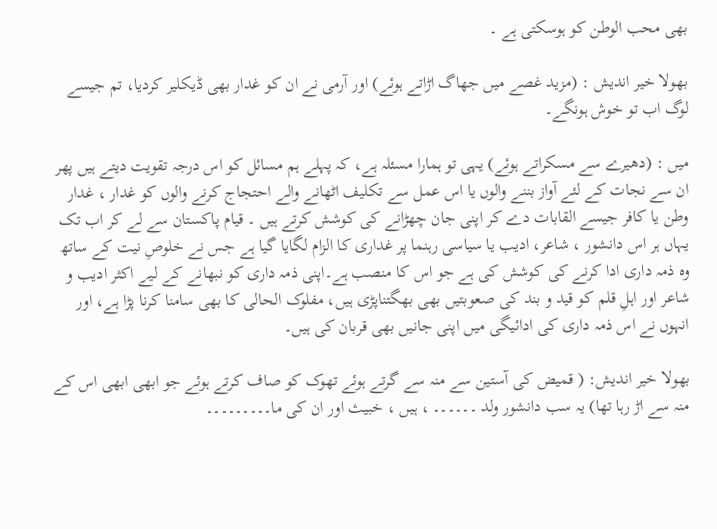بھی محب الوطن کو ہوسکتی ہے ۔

بھولا خیر اندیش : (مزید غصے میں جھاگ اڑاتے ہوئے) اور آرمی نے ان کو غدار بھی ڈیکلیر کردیا، تم جیسے لوگ اب تو خوش ہونگے۔

میں : (دھیرے سے مسکراتے ہوئے) یہی تو ہمارا مسئلہ ہے، کہ پہلے ہم مسائل کو اس درجہ تقویت دیتے ہیں پھر ان سے نجات کے لئے آواز بننے والوں یا اس عمل سے تکلیف اٹھانے والے احتجاج کرنے والوں کو غدار ، غدار وطن یا کافر جیسے القابات دے کر اپنی جان چھڑانے کی کوشش کرتے ہیں ۔ قیام پاکستان سے لے کر اب تک یہاں ہر اس دانشور ، شاعر، ادیب یا سیاسی رہنما پر غداری کا الزام لگایا گیا ہے جس نے خلوصِ نیت کے ساتھ وہ ذمہ داری ادا کرنے کی کوشش کی ہے جو اس کا منصب ہے۔اپنی ذمہ داری کو نبھانے کے لیے اکثر ادیب و شاعر اور اہلِ قلم کو قید و بند کی صعوبتیں بھی بھگتناپڑی ہیں، مفلوک الحالی کا بھی سامنا کرنا پڑا ہے، اور انہوں نے اس ذمہ داری کی ادائیگی میں اپنی جانیں بھی قربان کی ہیں۔

بھولا خیر اندیش: ( قمیض کی آستین سے منہ سے گرتے ہوئے تھوک کو صاف کرتے ہوئے جو ابھی ابھی اس کے منہ سے اڑ رہا تھا) یہ سب دانشور ولد ۔۔۔۔۔۔ ، ہیں ، خبیث اور ان کی ما۔۔۔۔۔۔۔۔۔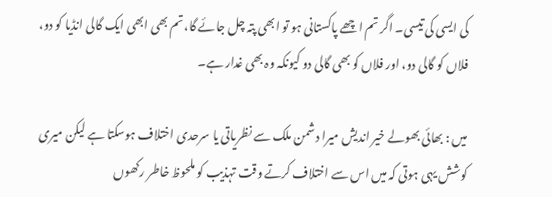کی ایسی کی تیسی۔ اگر تم اچھے پاکستانی ہو تو ابھی پتہ چل جائے گا، تم بھی ابھی ایک گالی انڈیا کو دو، فلاں کو گالی دو، اور فلاں کو بھی گالی دو کیونکہ وہ بھی غدار ہے۔

میں : بھائی بھولے خیر اندیش میرا دشمن ملک سے نظریاتی یا سرحدی اختلاف ہوسکتا ہے لیکن میری کوشش یہی ہوتی کہ میں اس سے اختلاف کرتے وقت تہذیب کو ملحوظ خاطر رکھوں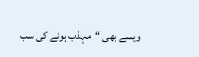ویسے بھی “مہذب ہونے کی سب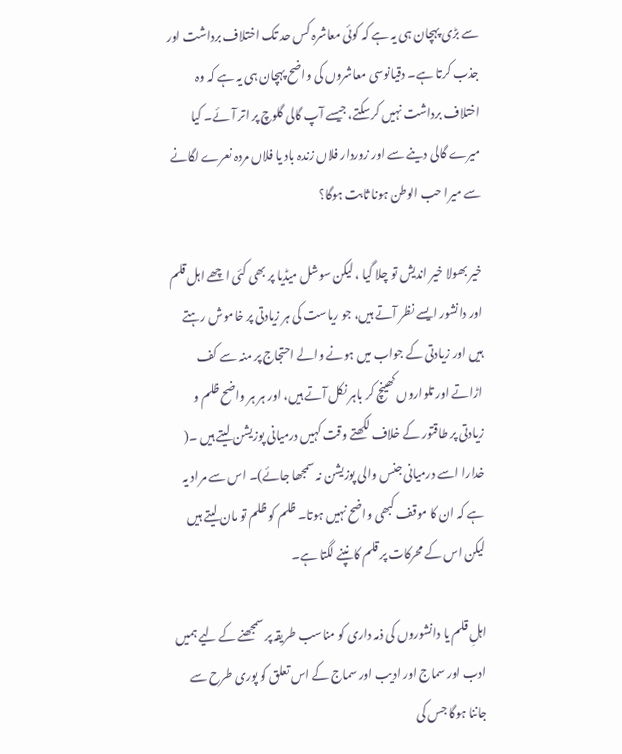سے بڑی پہچان ہی یہ ہے کہ کوئی معاشرہ کس حد تک اختلاف برداشت اور جذب کرتا ہے۔ دقیانوسی معاشروں کی واضح پہچان ہی یہ ہے کہ وہ اختلاف برداشت نہیں کرسکتے، جیسے آپ گالی گلوچ پر اتر آئے۔ کیا میرے گالی دینے سے اور زوردار فلاں زندہ باد یا فلاں مردہ نعرے لگانے سے میرا حب الوطن ہونا ثابت ہوگا؟

خیر بھولا خیر اندیش تو چلا گیا ، لیکن سوشل میڈیا پر بھی کئی اچھے اہل قلم اور دانشور ایسے نظر آتے ہیں، جو ریاست کی ہر زیادتی پر خاموش رہتے ہیں اور زیادتی کے جواب میں ہونے والے احتجاج پر منہ سے کف اڑاتے اور تلواروں کھینچ کر باہر نکل آتے ہیں، اور ہر ہر واضح ظلم و زیادتی پر طاقتور کے خلاف لکھتے وقت کہیں درمیانی پوزیشن لیتے ہیں ۔( خدارا اسے درمیانی جنس والی پوزیشن نہ سمجھا جائے)۔ اس سے مراد یہ ہے کہ ان کا موقف کبھی واضح نہیں ہوتا۔ ظلم کو ظلم تو مان لیتے ہیں لیکن اس کے محرکات پر قلم کانپنے لگتا ہے۔

اہلِ قلم یا دانشوروں کی ذمہ داری کو مناسب طریقہ پر سمجھنے کے لیے ہمیں ادب اور سماج اور ادیب اور سماج کے اس تعلق کو پوری طرح سے جاننا ہوگا جس کی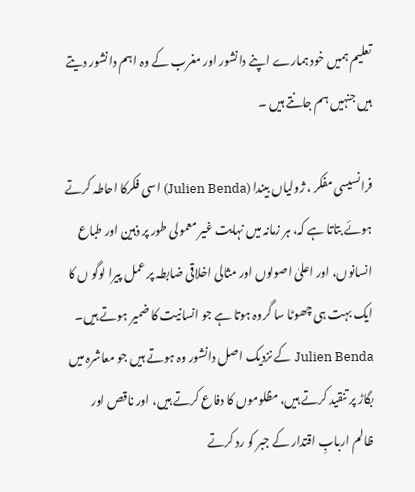تعلیم ہمیں خود ہمارے اپنے دانشور اور مغرب کے وہ اہم دانشور دیتے ہیں جنہیں ہم جانتے ہیں ۔

فرانسیسی مفکر ، ژولیاں بیندا (Julien Benda) اسی فکرکا احاطہ کرتے ہوئے بتاتا ہے کہ، ہر زمانہ میں نہایت غیر معمولی طور پر ذہین اور طباع انسانوں، اور اعلیٰ اصولوں اور مثالی اخلاقی ضابطہ پر عمل پیرا لوگو ں کا ایک بہت ہی چھوٹا سا گروہ ہوتا ہے جو انسانیت کا ضمیر ہوتے ہیں۔ Julien Benda کے نزدیک اصل دانشور وہ ہوتے ہیں جو معاشرہ میں بگاڑ پر تنقید کرتے ہیں، مظلوموں کا دفاع کرتے ہیں، اور ناقص اور ظالم اربابِ اقتدار کے جبر کو رد کرتے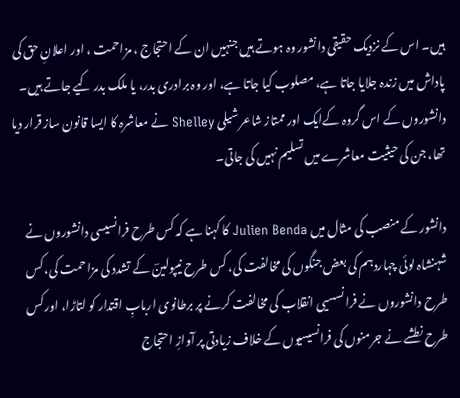ہیں۔ اس کے نزدیک حقیقی دانشور وہ ہوتے ہیں جنہیں ان کے احتجاج ، مزاحمت ، اور اعلانِ حق کی پاداش میں زندہ جلایا جاتا ہے، مصلوب کیا جاتا ہے، اور وہ برادری بدر، یا ملک بدر کیے جاتے ہیں۔ دانشوروں کے اس گروہ کےایک اور ممتاز شاعر شیلی Shelley نے معاشرہ کا ایسا قانون ساز قرار دیا تھا، جن کی حیثیت معاشرے میں تسلیم نہیں کی جاتی۔

دانشور کے منصب کی مثال میں Julien Benda کا کہنا ہے کہ کس طرح فرانسیسی دانشوروں نے شہنشاہ لوئی چہاردہم کی بعض جنگوں کی مخالفت کی، کس طرح نیپولینؔ کے تشدد کی مزاحمت کی، کس طرح دانشوروں نے فرانسسیی انقلاب کی مخالفت کرنے پر برطانوی اربابِ اقتدار کو لتاڑا، اور کس طرح نطشے نے جرمنوں کی فرانسیسیوں کے خلاف زیادتی پر آوازِ احتجاج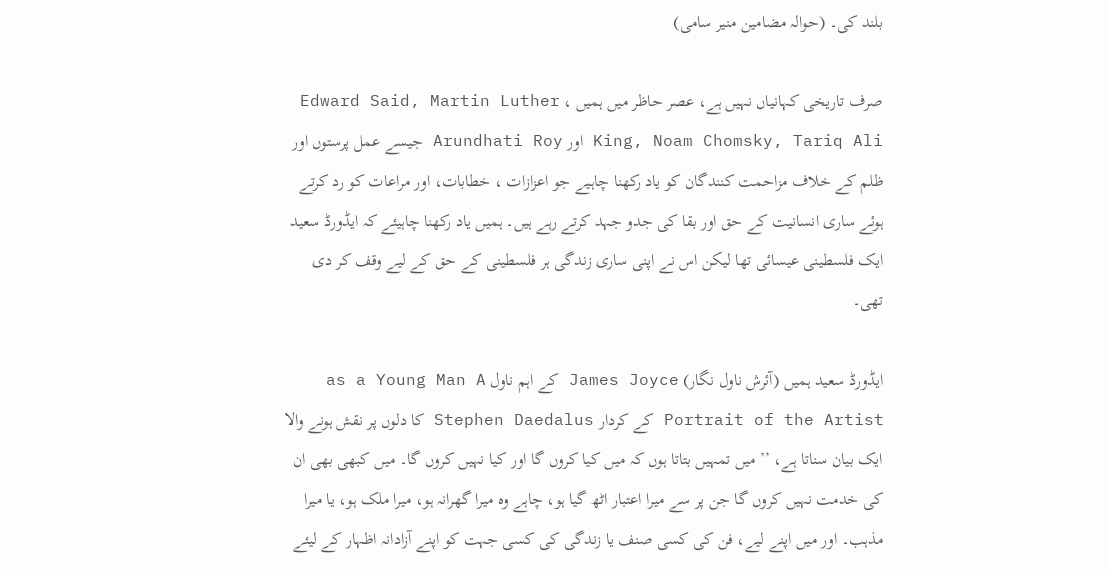بلند کی۔ (حوالہ مضامین منیر سامی)

صرف تاریخی کہانیاں نہیں ہے، عصر حاظر میں ہمیں ، Edward Said, Martin Luther King, Noam Chomsky, Tariq Ali اور Arundhati Roy جیسے عمل پرستوں اور ظلم کے خلاف مزاحمت کنندگان کو یاد رکھنا چاہیے جو اعزازات ، خطابات، اور مراعات کو رد کرتے ہوئے ساری انسانیت کے حق اور بقا کی جدو جہد کرتے رہے ہیں۔ ہمیں یاد رکھنا چاہیئے کہ ایڈورڈ سعید ایک فلسطینی عیسائی تھا لیکن اس نے اپنی ساری زندگی ہر فلسطینی کے حق کے لیے وقف کر دی تھی۔

ایڈورڈ سعید ہمیں (آئرش ناول نگار) James Joyce کے اہم ناول as a Young Man A Portrait of the Artist کے کردار Stephen Daedalus کا دلوں پر نقش ہونے والا ایک بیان سناتا ہے، ’’ میں تمہیں بتاتا ہوں کہ میں کیا کروں گا اور کیا نہیں کروں گا۔ میں کبھی بھی ان کی خدمت نہیں کروں گا جن پر سے میرا اعتبار اٹھ گیا ہو، چاہے وہ میرا گھرانہ ہو، میرا ملک ہو، یا میرا مذہب۔ اور میں اپنے لیے، فن کی کسی صنف یا زندگی کی کسی جہت کو اپنے آزادانہ اظہار کے لیئے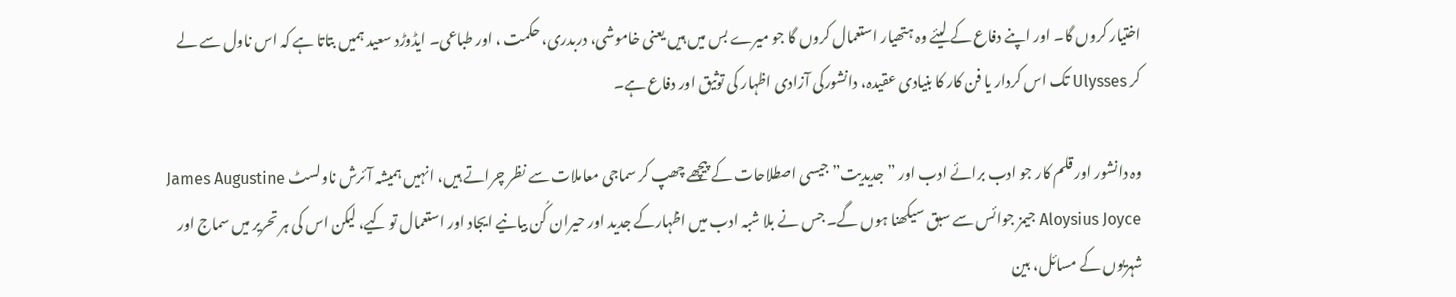اختیار کروں گا۔ اور اپنے دفاع کے لیئے وہ ہتھیار استعمال کروں گا جو میرے بس میں ہیں یعنی خاموشی، دربدری، حکمت ، اور طباعی۔ ایڈوڑد سعید ہمیں بتاتا ہے کہ اس ناول سے لے کر Ulysses تک اس کردار یا فن کار کا بنیادی عقیدہ، دانشورکی آزادی اظہار کی توثیق اور دفاع ہے۔

وہ دانشور اور قلم کار جو ادب برائے ادب اور ”جدیدیت” جیسی اصطلاحات کے پیچھے چھپ کر سماجی معاملات سے نظر چراتے ہیں، انہیں ہمیشہ آئرش ناولسٹ James Augustine Aloysius Joyce جیمز جوائس سے سبق سیکھنا ہوں گے۔ جس نے بلا شبہ ادب میں اظہارکے جدید اور حیران کُن بیانیے ایجاد اور استعمال تو کیے، لیکن اس کی ہر تحریر میں سماج اور شہریوں کے مسائل، بین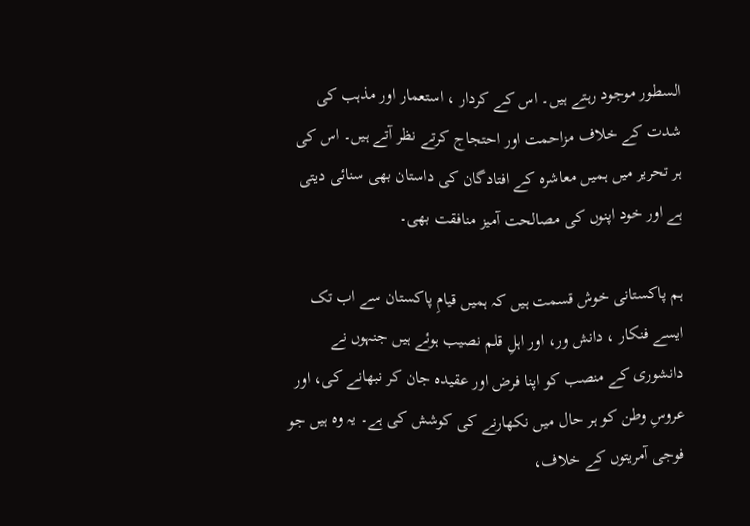السطور موجود رہتے ہیں۔ اس کے کردار ، استعمار اور مذہب کی شدت کے خلاف مزاحمت اور احتجاج کرتے نظر آتے ہیں۔ اس کی ہر تحریر میں ہمیں معاشرہ کے افتادگان کی داستان بھی سنائی دیتی ہے اور خود اپنوں کی مصالحت آمیز منافقت بھی۔

ہم پاکستانی خوش قسمت ہیں کہ ہمیں قیامِ پاکستان سے اب تک ایسے فنکار ، دانش ور، اور اہلِ قلم نصیب ہوئے ہیں جنہوں نے دانشوری کے منصب کو اپنا فرض اور عقیدہ جان کر نبھانے کی، اور عروسِ وطن کو ہر حال میں نکھارنے کی کوشش کی ہے۔ یہ وہ ہیں جو فوجی آمریتوں کے خلاف،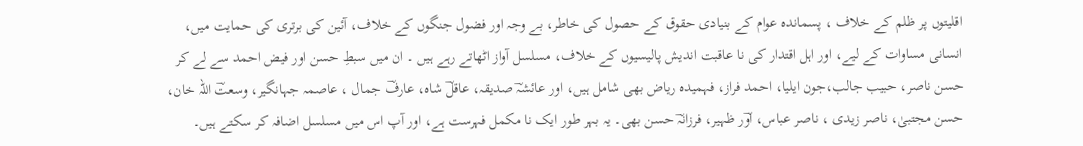اقلیتوں پر ظلم کے خلاف ، پسماندہ عوام کے بنیادی حقوق کے حصول کی خاطر، بے وجہ اور فضول جنگوں کے خلاف، آئین کی برتری کی حمایت میں، انسانی مساوات کے لیے، اور اہل اقتدار کی نا عاقبت اندیش پالیسیوں کے خلاف، مسلسل آواز اٹھاتے رہے ہیں ۔ ان میں سبطِ حسن اور فیض احمد سے لے کر حسن ناصر، حبیب جالب،جون ایلیا، احمد فراز، فہمیدہ ریاض بھی شامل ہیں، اور عائشہؔ صدیقہ، عاقلؔ شاہ، عارفؔ جمال ، عاصمہ جہانگیر، وسعتؔ اللہ خان، حسن مجتبیٰ، ناصر زیدی ، ناصر عباس، اوؔر ظہیر، فرزانہؔ حسن بھی۔ یہ بہر طور ایک نا مکمل فہرست ہے، اور آپ اس میں مسلسل اضافہ کر سکتے ہیں۔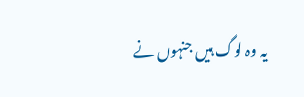یہ وہ لوگ ہیں جنہوں نے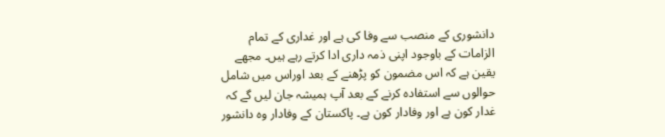دانشوری کے منصب سے وفا کی ہے اور غداری کے تمام الزامات کے باوجود اپنی ذمہ داری ادا کرتے رہے ہیں۔ مجھے یقین ہے کہ اس مضمون کو پڑھنے کے بعد اوراس میں شامل حوالوں سے استفادہ کرنے کے بعد آپ ہمیشہ جان لیں گے کہ غدار کون ہے اور وفادار کون ہے۔ پاکستان کے وفادار وہ دانشور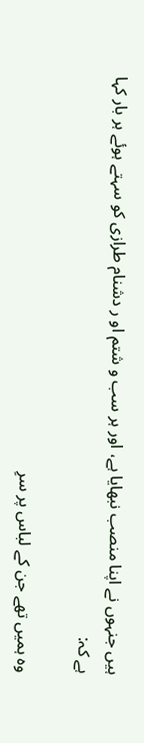ہیں جنہوں نے اپنا منصب نبھایا ہے، اور ہر سب و شتم او ر دشنام طرازی کو سہتے ہوئے ہر بار کہا ہے کہ:

وہ ہمیں تھے جن کے لباس پر سرِ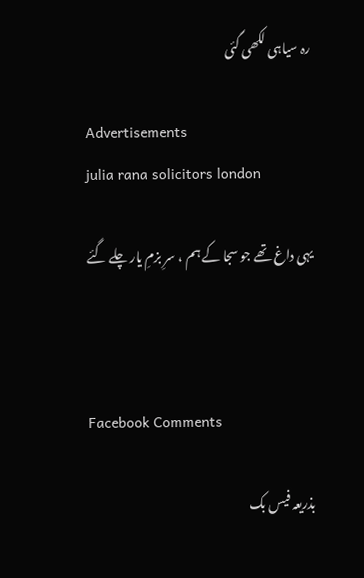رہ سیاہی لکھی گئی

Advertisements
julia rana solicitors london

یہی داغ تھے جو سجا کے ہم ، سرِ بزمِ یار چلے گئے



Facebook Comments

بذریعہ فیس بک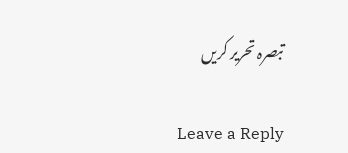تبصرہ تحریر کریں

Leave a Reply